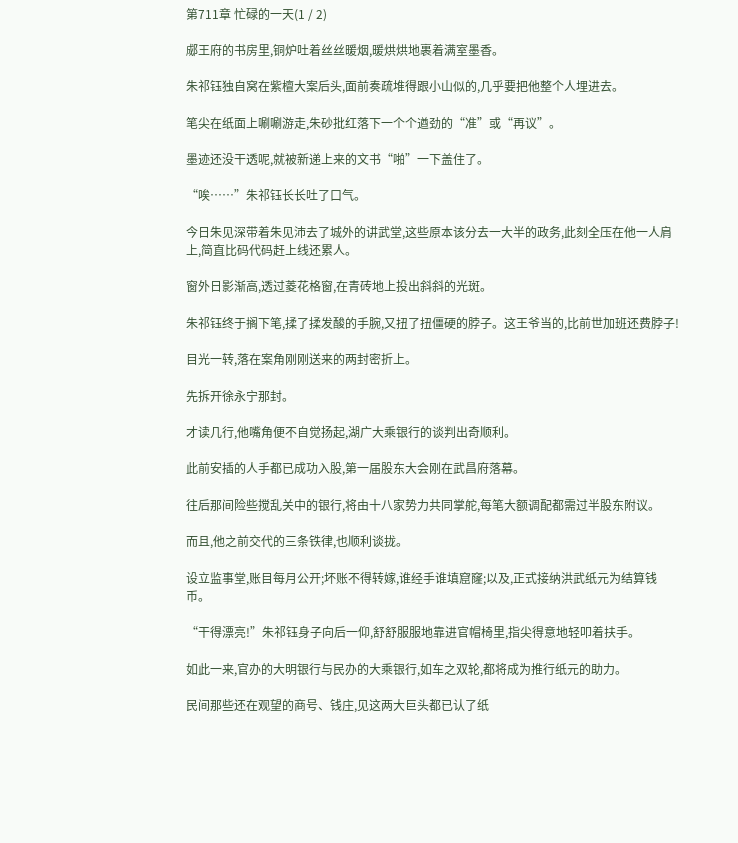第711章 忙碌的一天(1 / 2)

郕王府的书房里,铜炉吐着丝丝暖烟,暖烘烘地裹着满室墨香。

朱祁钰独自窝在紫檀大案后头,面前奏疏堆得跟小山似的,几乎要把他整个人埋进去。

笔尖在纸面上唰唰游走,朱砂批红落下一个个遒劲的“准”或“再议”。

墨迹还没干透呢,就被新递上来的文书“啪”一下盖住了。

“唉……”朱祁钰长长吐了口气。

今日朱见深带着朱见沛去了城外的讲武堂,这些原本该分去一大半的政务,此刻全压在他一人肩上,简直比码代码赶上线还累人。

窗外日影渐高,透过菱花格窗,在青砖地上投出斜斜的光斑。

朱祁钰终于搁下笔,揉了揉发酸的手腕,又扭了扭僵硬的脖子。这王爷当的,比前世加班还费脖子!

目光一转,落在案角刚刚送来的两封密折上。

先拆开徐永宁那封。

才读几行,他嘴角便不自觉扬起,湖广大乘银行的谈判出奇顺利。

此前安插的人手都已成功入股,第一届股东大会刚在武昌府落幕。

往后那间险些搅乱关中的银行,将由十八家势力共同掌舵,每笔大额调配都需过半股东附议。

而且,他之前交代的三条铁律,也顺利谈拢。

设立监事堂,账目每月公开;坏账不得转嫁,谁经手谁填窟窿;以及,正式接纳洪武纸元为结算钱币。

“干得漂亮!”朱祁钰身子向后一仰,舒舒服服地靠进官帽椅里,指尖得意地轻叩着扶手。

如此一来,官办的大明银行与民办的大乘银行,如车之双轮,都将成为推行纸元的助力。

民间那些还在观望的商号、钱庄,见这两大巨头都已认了纸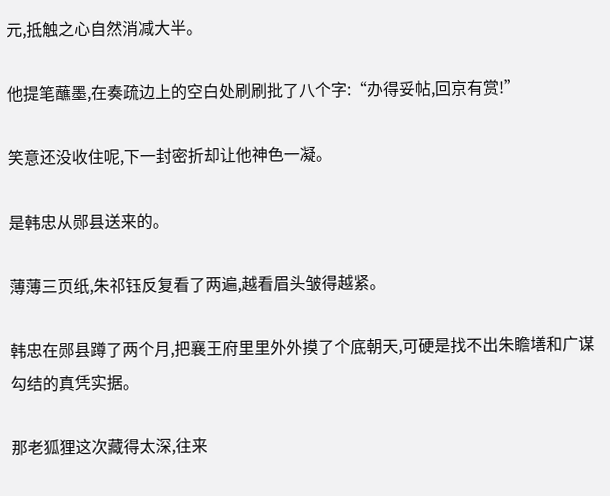元,抵触之心自然消减大半。

他提笔蘸墨,在奏疏边上的空白处刷刷批了八个字:“办得妥帖,回京有赏!”

笑意还没收住呢,下一封密折却让他神色一凝。

是韩忠从郧县送来的。

薄薄三页纸,朱祁钰反复看了两遍,越看眉头皱得越紧。

韩忠在郧县蹲了两个月,把襄王府里里外外摸了个底朝天,可硬是找不出朱瞻墡和广谋勾结的真凭实据。

那老狐狸这次藏得太深,往来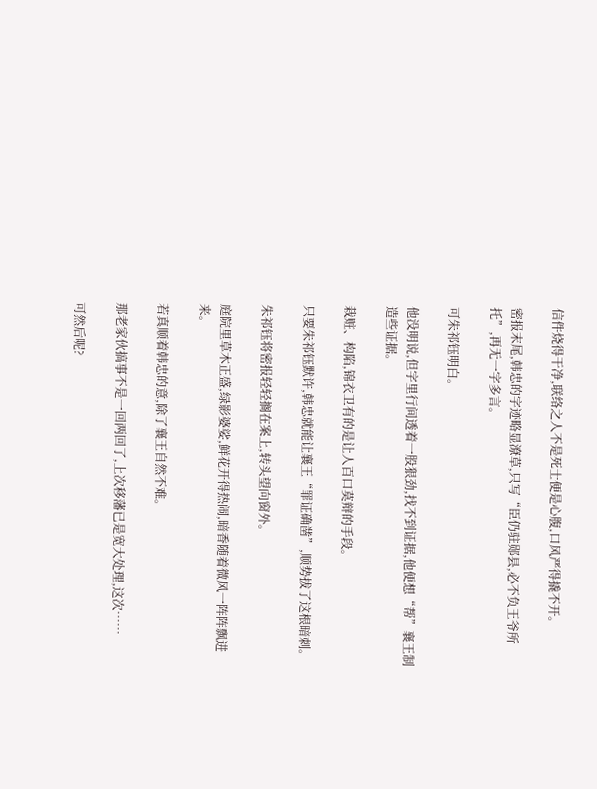信件烧得干净,联络之人不是死士便是心腹,口风严得撬不开。

密报末尾,韩忠的字迹略显潦草,只写“臣仍驻郧县,必不负王爷所托”,再无一字多言。

可朱祁钰明白。

他没明说,但字里行间透着一股狠劲,找不到证据,他便想“帮”襄王制造些证据。

栽赃、构陷,锦衣卫有的是让人百口莫辩的手段。

只要朱祁钰默许,韩忠就能让襄王“罪证确凿”,顺势拔了这根暗刺。

朱祁钰将密报轻轻搁在案上,转头望向窗外。

庭院里草木正盛,绿影婆娑,鲜花开得热闹,暗香随着微风一阵阵飘进来。

若真顺着韩忠的意,除了襄王自然不难。

那老家伙搞事不是一回两回了,上次移藩已是宽大处理,这次……

可然后呢?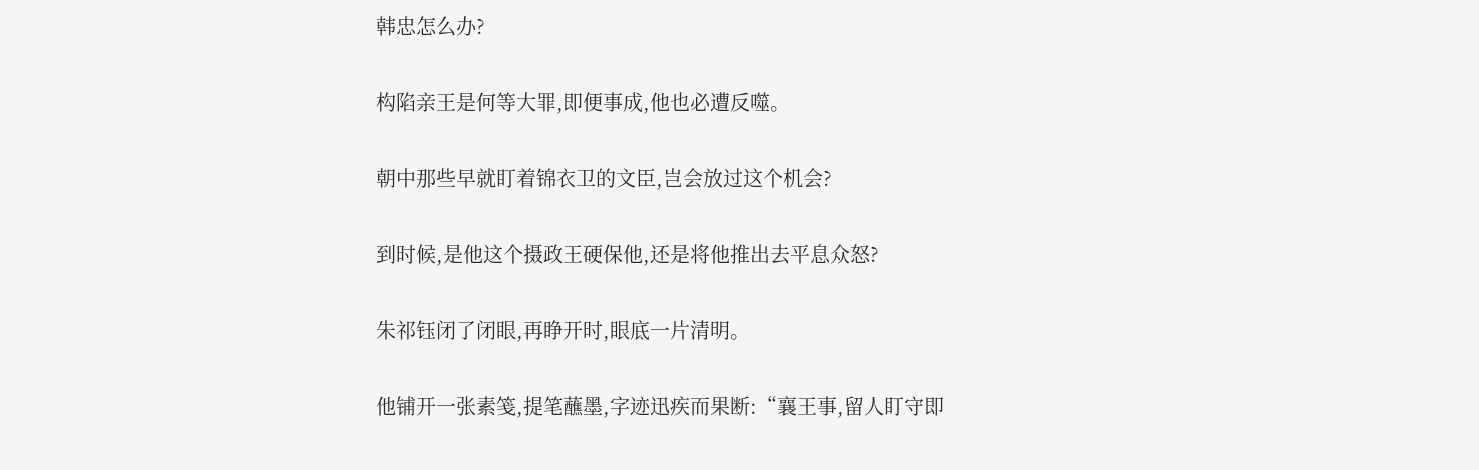韩忠怎么办?

构陷亲王是何等大罪,即便事成,他也必遭反噬。

朝中那些早就盯着锦衣卫的文臣,岂会放过这个机会?

到时候,是他这个摄政王硬保他,还是将他推出去平息众怒?

朱祁钰闭了闭眼,再睁开时,眼底一片清明。

他铺开一张素笺,提笔蘸墨,字迹迅疾而果断:“襄王事,留人盯守即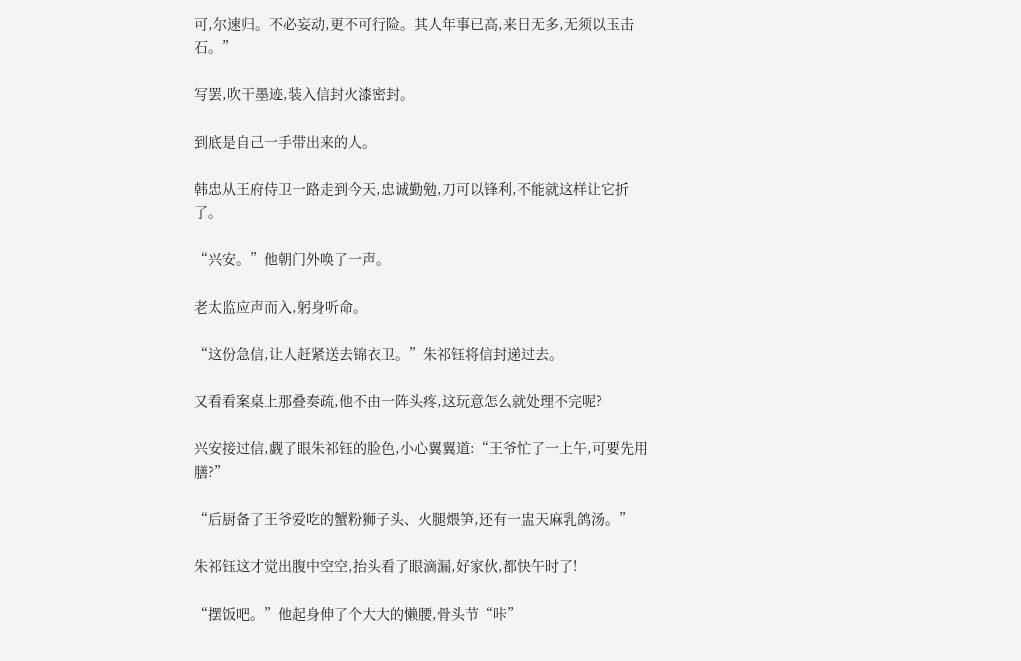可,尔速归。不必妄动,更不可行险。其人年事已高,来日无多,无须以玉击石。”

写罢,吹干墨迹,装入信封火漆密封。

到底是自己一手带出来的人。

韩忠从王府侍卫一路走到今天,忠诚勤勉,刀可以锋利,不能就这样让它折了。

“兴安。”他朝门外唤了一声。

老太监应声而入,躬身听命。

“这份急信,让人赶紧送去锦衣卫。”朱祁钰将信封递过去。

又看看案桌上那叠奏疏,他不由一阵头疼,这玩意怎么就处理不完呢?

兴安接过信,觑了眼朱祁钰的脸色,小心翼翼道:“王爷忙了一上午,可要先用膳?”

“后厨备了王爷爱吃的蟹粉狮子头、火腿煨笋,还有一盅天麻乳鸽汤。”

朱祁钰这才觉出腹中空空,抬头看了眼滴漏,好家伙,都快午时了!

“摆饭吧。”他起身伸了个大大的懒腰,骨头节“咔”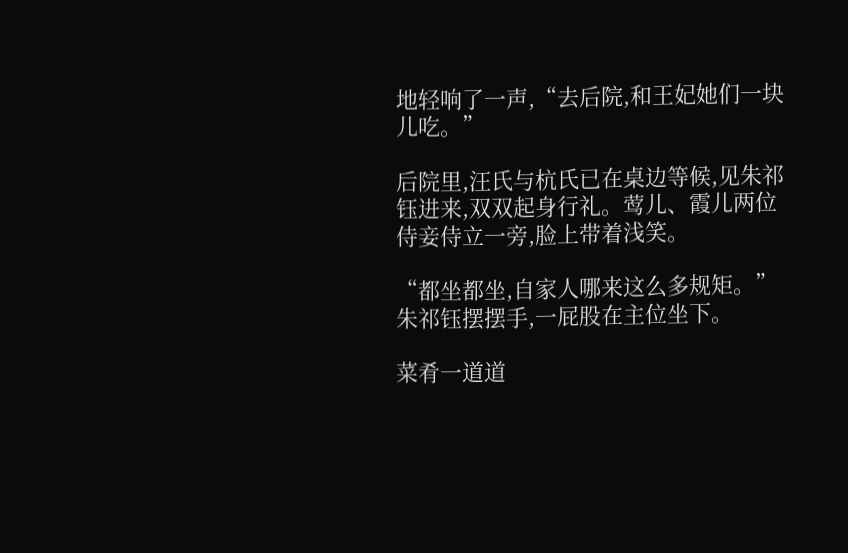地轻响了一声,“去后院,和王妃她们一块儿吃。”

后院里,汪氏与杭氏已在桌边等候,见朱祁钰进来,双双起身行礼。莺儿、霞儿两位侍妾侍立一旁,脸上带着浅笑。

“都坐都坐,自家人哪来这么多规矩。”朱祁钰摆摆手,一屁股在主位坐下。

菜肴一道道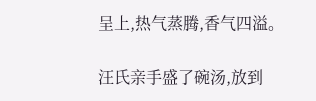呈上,热气蒸腾,香气四溢。

汪氏亲手盛了碗汤,放到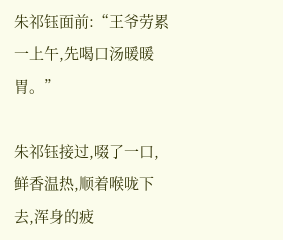朱祁钰面前:“王爷劳累一上午,先喝口汤暖暖胃。”

朱祁钰接过,啜了一口,鲜香温热,顺着喉咙下去,浑身的疲